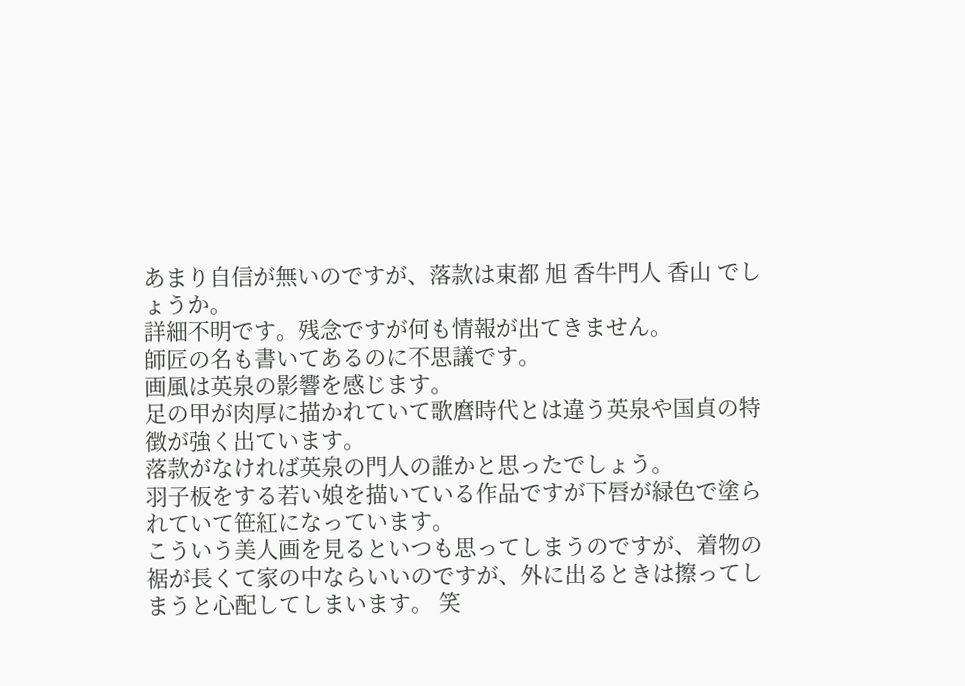あまり自信が無いのですが、落款は東都 旭 香牛門人 香山 でしょうか。
詳細不明です。残念ですが何も情報が出てきません。
師匠の名も書いてあるのに不思議です。
画風は英泉の影響を感じます。
足の甲が肉厚に描かれていて歌麿時代とは違う英泉や国貞の特徴が強く出ています。
落款がなければ英泉の門人の誰かと思ったでしょう。
羽子板をする若い娘を描いている作品ですが下唇が緑色で塗られていて笹紅になっています。
こういう美人画を見るといつも思ってしまうのですが、着物の裾が長くて家の中ならいいのですが、外に出るときは擦ってしまうと心配してしまいます。 笑